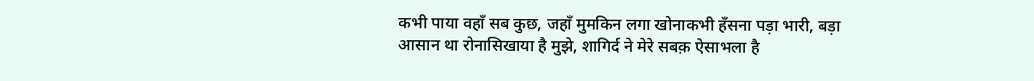कभी पाया वहाँ सब कुछ, जहाँ मुमकिन लगा खोनाकभी हँसना पड़ा भारी, बड़ा आसान था रोनासिखाया है मुझे, शागिर्द ने मेरे सबक़ ऐसाभला है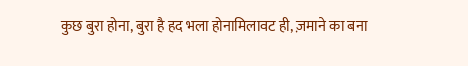कुछ बुरा होना, बुरा है हद भला होनामिलावट ही, ज़माने का बना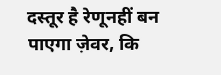दस्तूर है रेणूनहीं बन पाएगा ज़ेवर, कि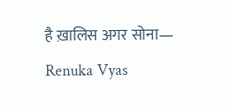है ख़ालिस अगर सोना— Renuka Vyas